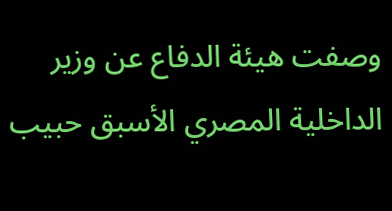وصفت هيئة الدفاع عن وزير الداخلية المصري الأسبق حبيب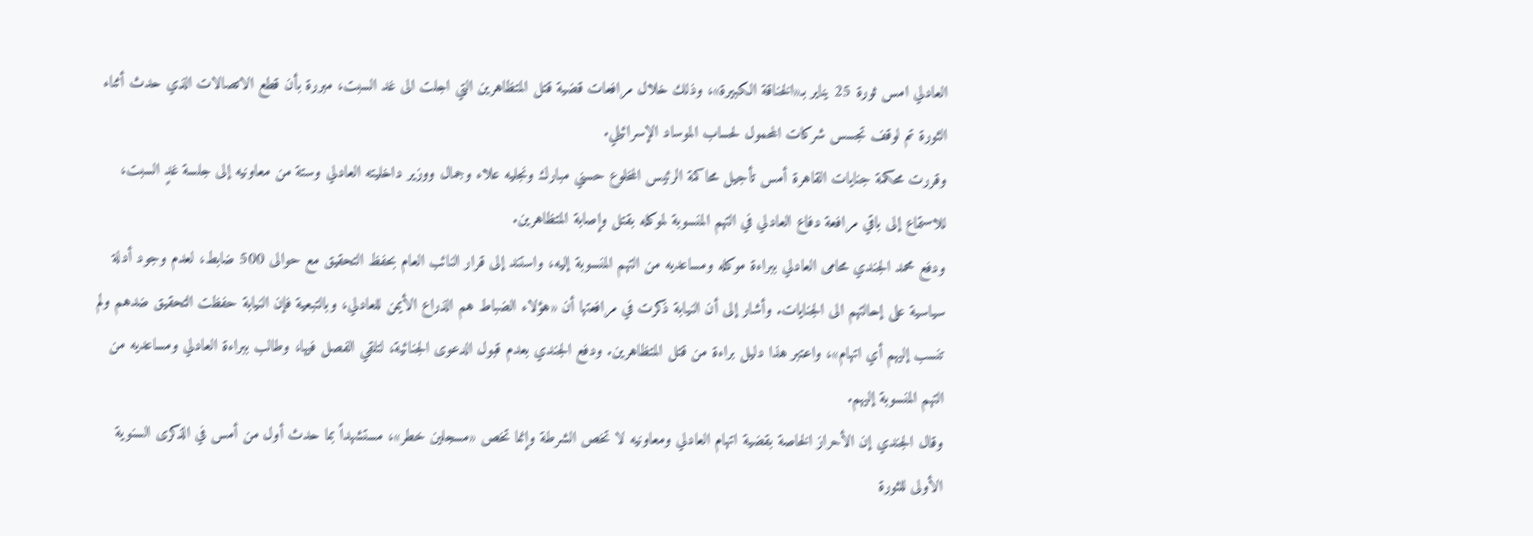العادلي امس ثورة 25 يناير بـ«الخناقة الكبيرة»، وذلك خلال مرافعات قضية قتل المتظاهرين التي اجلت الى غد السبت، مبررة بأن قطع الاتصالات الذي حدث أثناء الثورة تم لوقف تجسس شركات المحمول لحساب الموساد الإسرائيلي.
وقررت محكمة جنايات القاهرة أمس تأجيل محاكمة الرئيس المخلوع حسني مبارك ونجليه علاء وجمال ووزير داخليته العادلي وستة من معاونيه إلى جلسة غدٍ السبت، للاستماع إلى باقي مرافعة دفاع العادلي في التهم المنسوبة لموكله بقتل وإصابة المتظاهرين.
ودفع محمد الجندي محامى العادلي ببراءة موكله ومساعديه من التهم المنسوبة إليه، واستند إلى قرار النائب العام بحفظ التحقيق مع حوالى 500 ضابط، لعدم وجود أدلة سياسية على إحالتهم الى الجنايات. وأشار إلى أن النيابة ذكرت في مرافعتها أن «هؤلاء الضباط هم الذراع الأيمن للعادلي، وبالتبعية فإن النيابة حفظت التحقيق ضدهم ولم تنسب إليهم أي اتهام»، واعتبر هذا دليل براءة من قتل المتظاهرين. ودفع الجندي بعدم قبول الدعوى الجنائية، لتلقي الفصل فيها، وطالب ببراءة العادلي ومساعديه من التهم المنسوبة إليهم.
وقال الجندي إن الأحراز الخاصة بقضية اتهام العادلي ومعاونيه لا تخص الشرطة وإنما تخص «مسجلين خطر»، مستشهداً بما حدث أول من أمس في الذكرى السنوية الأولى للثورة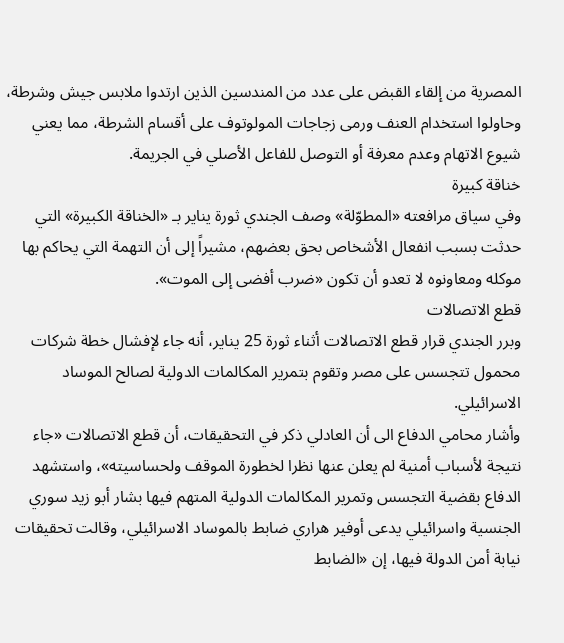المصرية من إلقاء القبض على عدد من المندسين الذين ارتدوا ملابس جيش وشرطة، وحاولوا استخدام العنف ورمى زجاجات المولوتوف على أقسام الشرطة، مما يعني شيوع الاتهام وعدم معرفة أو التوصل للفاعل الأصلي في الجريمة.
خناقة كبيرة
وفي سياق مرافعته «المطوّلة» وصف الجندي ثورة يناير بـ «الخناقة الكبيرة» التي حدثت بسبب انفعال الأشخاص بحق بعضهم، مشيراً إلى أن التهمة التي يحاكم بها موكله ومعاونوه لا تعدو أن تكون «ضرب أفضى إلى الموت».
قطع الاتصالات
وبرر الجندي قرار قطع الاتصالات أثناء ثورة 25 يناير، أنه جاء لإفشال خطة شركات محمول تتجسس على مصر وتقوم بتمرير المكالمات الدولية لصالح الموساد الاسرائيلي.
وأشار محامي الدفاع الى أن العادلي ذكر في التحقيقات، أن قطع الاتصالات «جاء نتيجة لأسباب أمنية لم يعلن عنها نظرا لخطورة الموقف ولحساسيته»، واستشهد الدفاع بقضية التجسس وتمرير المكالمات الدولية المتهم فيها بشار أبو زيد سوري الجنسية واسرائيلي يدعى أوفير هراري ضابط بالموساد الاسرائيلي، وقالت تحقيقات نيابة أمن الدولة فيها، إن «الضابط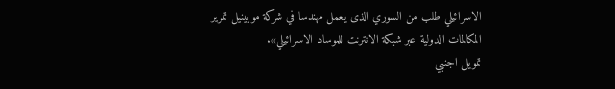الاسرائيلي طلب من السوري الذى يعمل مهندسا في شركة موبينيل تمرير المكالمات الدولية عبر شبكة الانترنت للموساد الاسرائيلي».
تمويل اجنبي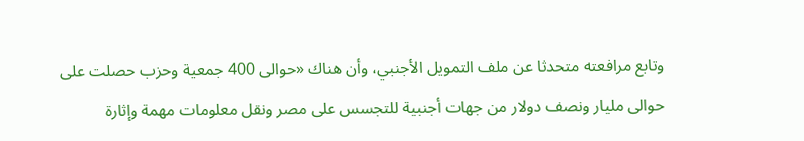وتابع مرافعته متحدثا عن ملف التمويل الأجنبي، وأن هناك «حوالى 400 جمعية وحزب حصلت على حوالى مليار ونصف دولار من جهات أجنبية للتجسس على مصر ونقل معلومات مهمة وإثارة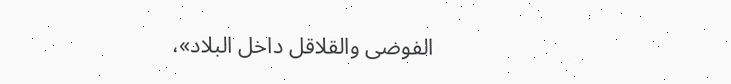الفوضى والقلاقل داخل البلاد»،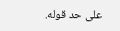على حد قوله.